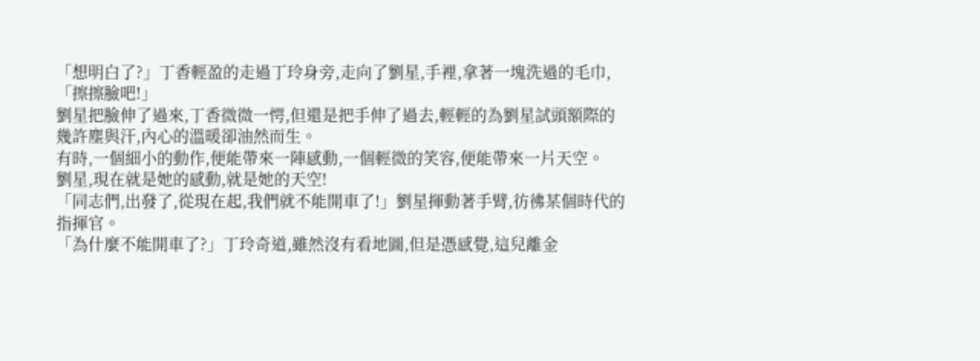「想明白了?」丁香輕盈的走過丁玲身旁,走向了劉星,手裡,拿著一塊洗過的毛巾,「擦擦臉吧!」
劉星把臉伸了過來,丁香微微一愕,但還是把手伸了過去,輕輕的為劉星試頭額際的幾許塵與汗,內心的溫暖卻油然而生。
有時,一個細小的動作,便能帶來一陣感動,一個輕微的笑容,便能帶來一片天空。
劉星,現在就是她的感動,就是她的天空!
「同志們,出發了,從現在起,我們就不能開車了!」劉星揮動著手臂,彷彿某個時代的指揮官。
「為什麼不能開車了?」丁玲奇道,雖然沒有看地圖,但是憑感覺,這兒離金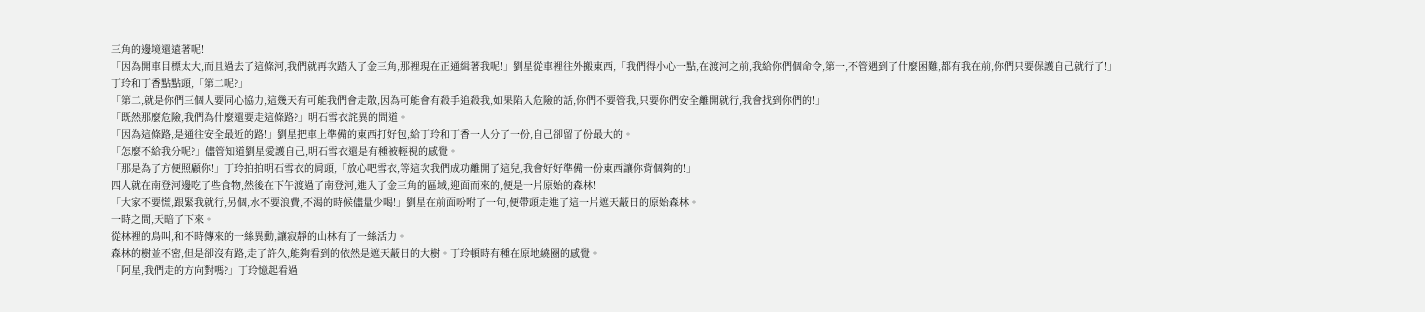三角的邊境還遠著呢!
「因為開車目標太大,而且過去了這條河,我們就再次踏入了金三角,那裡現在正通緝著我呢!」劉星從車裡往外搬東西,「我們得小心一點,在渡河之前,我給你們個命令,第一,不管遇到了什麼困難,都有我在前,你們只要保護自己就行了!」
丁玲和丁香點點頭,「第二呢?」
「第二,就是你們三個人要同心協力,這幾天有可能我們會走散,因為可能會有殺手追殺我,如果陷入危險的話,你們不要管我,只要你們安全離開就行,我會找到你們的!」
「既然那麼危險,我們為什麼還要走這條路?」明石雪衣詫異的問道。
「因為這條路,是通往安全最近的路!」劉星把車上準備的東西打好包,給丁玲和丁香一人分了一份,自己卻留了份最大的。
「怎麼不給我分呢?」儘管知道劉星愛護自己,明石雪衣還是有種被輕視的感覺。
「那是為了方便照顧你!」丁玲拍拍明石雪衣的肩頭,「放心吧雪衣,等這次我們成功離開了這兒,我會好好準備一份東西讓你背個夠的!」
四人就在南登河邊吃了些食物,然後在下午渡過了南登河,進入了金三角的區域,迎面而來的,便是一片原始的森林!
「大家不要慌,跟緊我就行,另個,水不要浪費,不渴的時候儘量少喝!」劉星在前面吩咐了一句,便帶頭走進了這一片遮天蔽日的原始森林。
一時之間,天暗了下來。
從林裡的鳥叫,和不時傳來的一絲異動,讓寂靜的山林有了一絲活力。
森林的樹並不密,但是卻沒有路,走了許久,能夠看到的依然是遮天蔽日的大樹。丁玲頓時有種在原地繞圈的感覺。
「阿星,我們走的方向對嗎?」丁玲憶起看過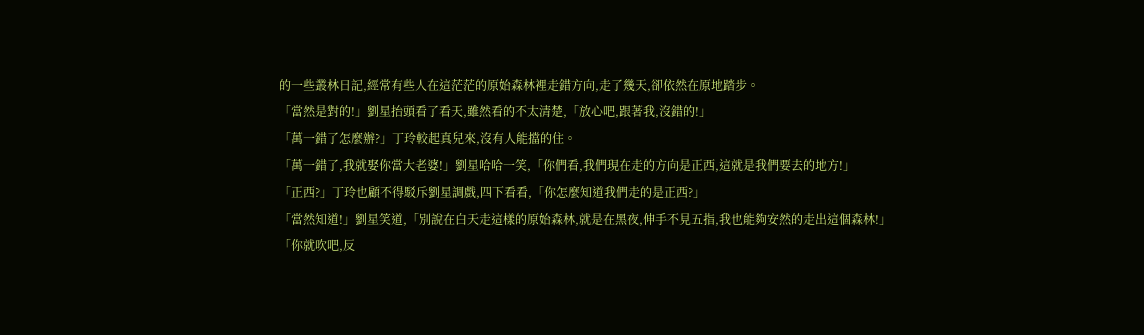的一些叢林日記,經常有些人在這茫茫的原始森林裡走錯方向,走了幾天,卻依然在原地踏步。
「當然是對的!」劉星抬頭看了看天,雖然看的不太清楚,「放心吧,跟著我,沒錯的!」
「萬一錯了怎麼辦?」丁玲較起真兒來,沒有人能擋的住。
「萬一錯了,我就娶你當大老婆!」劉星哈哈一笑,「你們看,我們現在走的方向是正西,這就是我們要去的地方!」
「正西?」丁玲也顧不得駁斥劉星調戲,四下看看,「你怎麼知道我們走的是正西?」
「當然知道!」劉星笑道,「別說在白天走這樣的原始森林,就是在黑夜,伸手不見五指,我也能夠安然的走出這個森林!」
「你就吹吧,反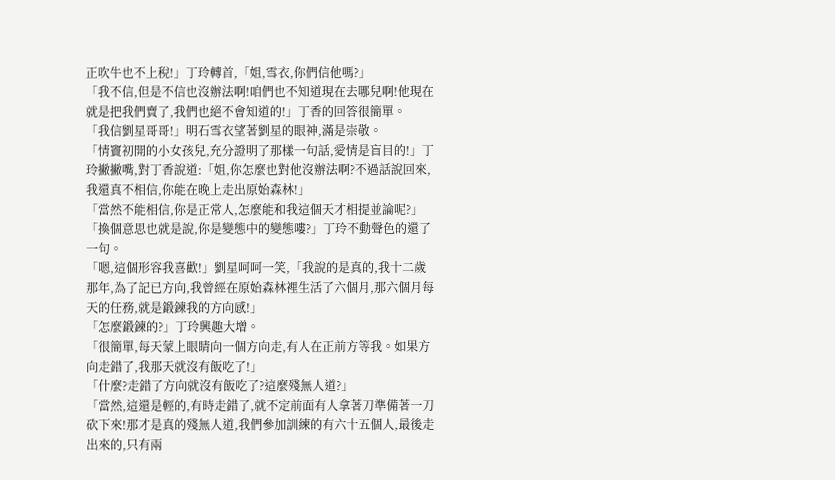正吹牛也不上稅!」丁玲轉首,「姐,雪衣,你們信他嗎?」
「我不信,但是不信也沒辦法啊!咱們也不知道現在去哪兒啊!他現在就是把我們賣了,我們也絕不會知道的!」丁香的回答很簡單。
「我信劉星哥哥!」明石雪衣望著劉星的眼神,滿是崇敬。
「情竇初開的小女孩兒,充分證明了那樣一句話,愛情是盲目的!」丁玲撇撇嘴,對丁香說道:「姐,你怎麼也對他沒辦法啊?不過話說回來,我還真不相信,你能在晚上走出原始森林!」
「當然不能相信,你是正常人,怎麼能和我這個天才相提並論呢?」
「換個意思也就是說,你是變態中的變態嘍?」丁玲不動聲色的還了一句。
「嗯,這個形容我喜歡!」劉星呵呵一笑,「我說的是真的,我十二歲那年,為了記已方向,我曾經在原始森林裡生活了六個月,那六個月每天的任務,就是鍛鍊我的方向感!」
「怎麼鍛鍊的?」丁玲興趣大增。
「很簡單,每天蒙上眼睛向一個方向走,有人在正前方等我。如果方向走錯了,我那天就沒有飯吃了!」
「什麼?走錯了方向就沒有飯吃了?這麼殘無人道?」
「當然,這還是輕的,有時走錯了,就不定前面有人拿著刀準備著一刀砍下來!那才是真的殘無人道,我們參加訓練的有六十五個人,最後走出來的,只有兩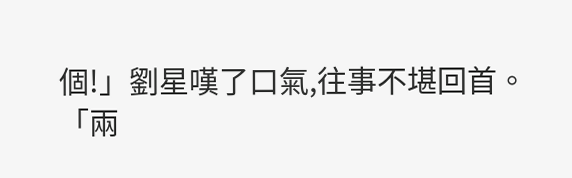個!」劉星嘆了口氣,往事不堪回首。
「兩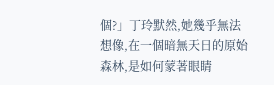個?」丁玲默然,她幾乎無法想像,在一個暗無天日的原始森林,是如何蒙著眼睛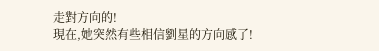走對方向的!
現在,她突然有些相信劉星的方向感了!